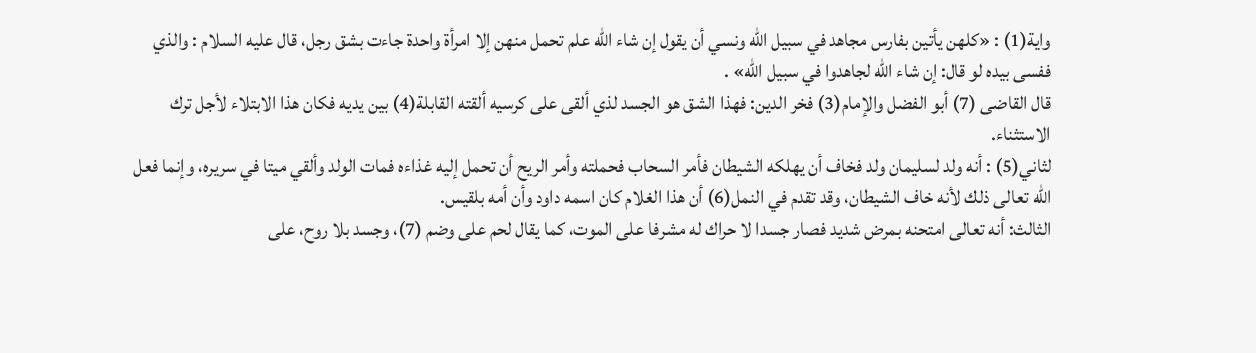واية(1) : «كلهن يأتين بفارس مجاهد في سبيل الله ونسي أن يقول إن شاء الله علم تحمل منهن إلا امرأة واحدة جاءت بشق رجل، قال عليه السلام : والذي ففسى بيده لو قال: إن شاء الله لجاهدوا في سبيل الله» .
قال القاضى (7) أبو الفضل والإمام(3) فخر الدين: فهذا الشق هو الجسد لذي ألقى على كرسيه ألقته القابلة(4) بين يديه فكان هذا الابتلاء لأجل ترك الاستثناء.
لثاني(5) : أنه ولد لسليمان ولد فخاف أن يهلكه الشيطان فأمر السحاب فحملته وأمر الريح أن تحمل إليه غذاءه فمات الولد وألقي ميتا في سريره، وإنما فعل الله تعالى ذلك لأنه خاف الشيطان، وقد تقدم في النمل(6) أن هذا الغلام كان اسمه داود وأن أمه بلقيس.
الثالث: أنه تعالى امتحنه بمرض شديد فصار جسدا لا حراك له مشرفا على الموت، كما يقال لحم على وضم (7)، وجسد بلا روح، على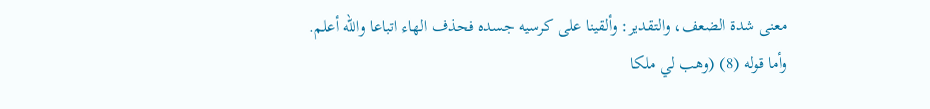معنى شدة الضعف، والتقدير: وألقينا على كرسيه جسده فحذف الهاء اتباعا والله أعلم.
وأما قوله (8) (وهب لي ملكا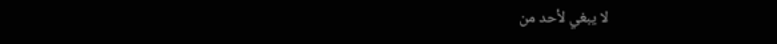لا يبغي لأحد من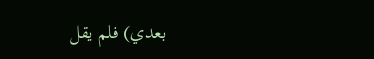بعدي) فلم يقل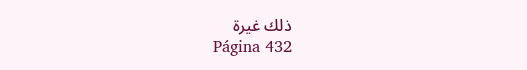ذلك غيرة
Página 432